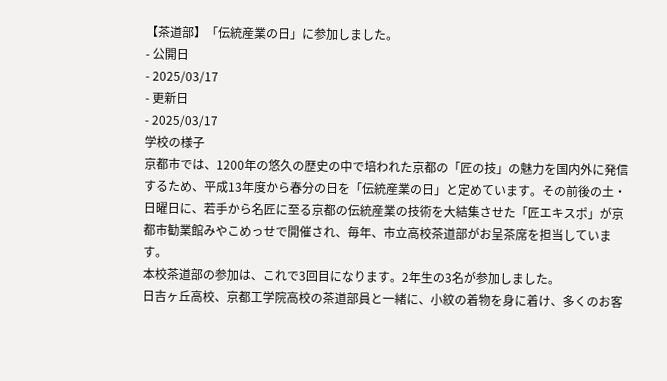【茶道部】「伝統産業の日」に参加しました。
- 公開日
- 2025/03/17
- 更新日
- 2025/03/17
学校の様子
京都市では、1200年の悠久の歴史の中で培われた京都の「匠の技」の魅力を国内外に発信するため、平成13年度から春分の日を「伝統産業の日」と定めています。その前後の土・日曜日に、若手から名匠に至る京都の伝統産業の技術を大結集させた「匠エキスポ」が京都市勧業館みやこめっせで開催され、毎年、市立高校茶道部がお呈茶席を担当しています。
本校茶道部の参加は、これで3回目になります。2年生の3名が参加しました。
日吉ヶ丘高校、京都工学院高校の茶道部員と一緒に、小紋の着物を身に着け、多くのお客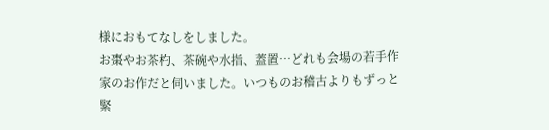様におもてなしをしました。
お棗やお茶杓、茶碗や水指、蓋置…どれも会場の若手作家のお作だと伺いました。いつものお稽古よりもずっと緊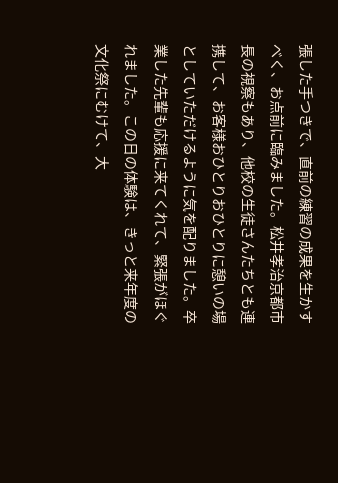張した手つきで、直前の練習の成果を生かすべく、お点前に臨みました。松井孝治京都市長の視察もあり、他校の生徒さんたちとも連携して、お客様おひとりおひとりに憩いの場としていただけるように気を配りました。卒業した先輩も応援に来てくれて、緊張がほぐれました。この日の体験は、きっと来年度の文化祭にむけて、大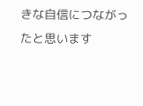きな自信につながったと思います